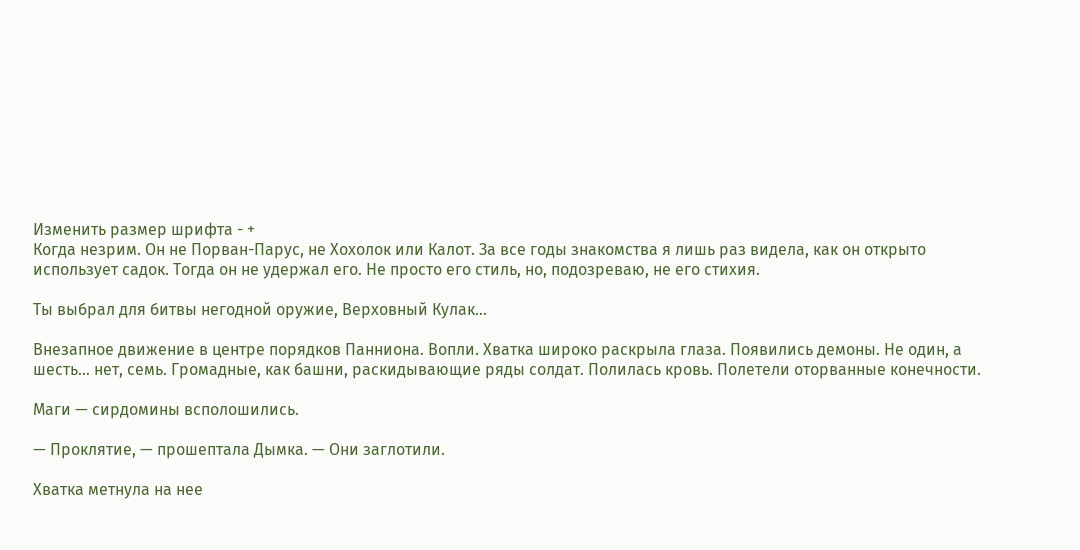Изменить размер шрифта - +
Когда незрим. Он не Порван-Парус, не Хохолок или Калот. За все годы знакомства я лишь раз видела, как он открыто использует садок. Тогда он не удержал его. Не просто его стиль, но, подозреваю, не его стихия.

Ты выбрал для битвы негодной оружие, Верховный Кулак…

Внезапное движение в центре порядков Панниона. Вопли. Хватка широко раскрыла глаза. Появились демоны. Не один, а шесть… нет, семь. Громадные, как башни, раскидывающие ряды солдат. Полилась кровь. Полетели оторванные конечности.

Маги — сирдомины всполошились.

— Проклятие, — прошептала Дымка. — Они заглотили.

Хватка метнула на нее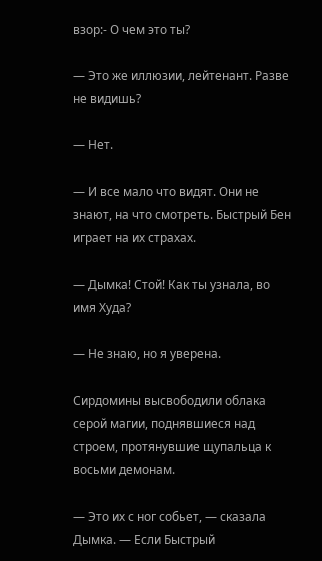взор:- О чем это ты?

— Это же иллюзии, лейтенант. Разве не видишь?

— Нет.

— И все мало что видят. Они не знают, на что смотреть. Быстрый Бен играет на их страхах.

— Дымка! Стой! Как ты узнала, во имя Худа?

— Не знаю, но я уверена.

Сирдомины высвободили облака серой магии, поднявшиеся над строем, протянувшие щупальца к восьми демонам.

— Это их с ног собьет, — сказала Дымка. — Если Быстрый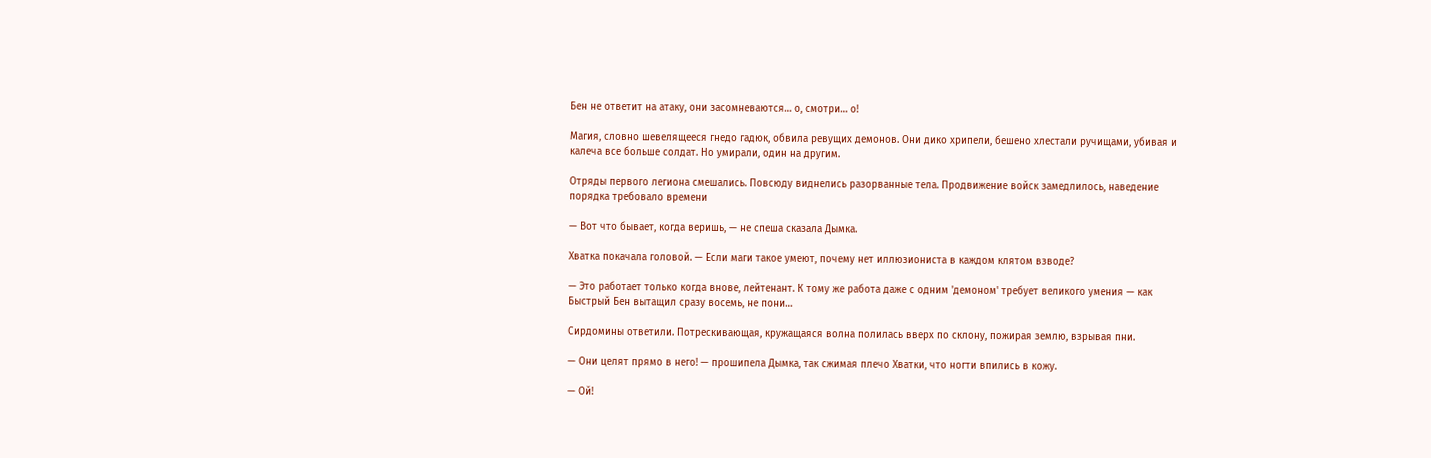Бен не ответит на атаку, они засомневаются… о, смотри… о!

Магия, словно шевелящееся гнедо гадюк, обвила ревущих демонов. Они дико хрипели, бешено хлестали ручищами, убивая и калеча все больше солдат. Но умирали, один на другим.

Отряды первого легиона смешались. Повсюду виднелись разорванные тела. Продвижение войск замедлилось, наведение порядка требовало времени

— Вот что бывает, когда веришь, — не спеша сказала Дымка.

Хватка покачала головой. — Если маги такое умеют, почему нет иллюзиониста в каждом клятом взводе?

— Это работает только когда внове, лейтенант. К тому же работа даже с одним 'демоном' требует великого умения — как Быстрый Бен вытащил сразу восемь, не пони…

Сирдомины ответили. Потрескивающая, кружащаяся волна полилась вверх по склону, пожирая землю, взрывая пни.

— Они целят прямо в него! — прошипела Дымка, так сжимая плечо Хватки, что ногти впились в кожу.

— Ой!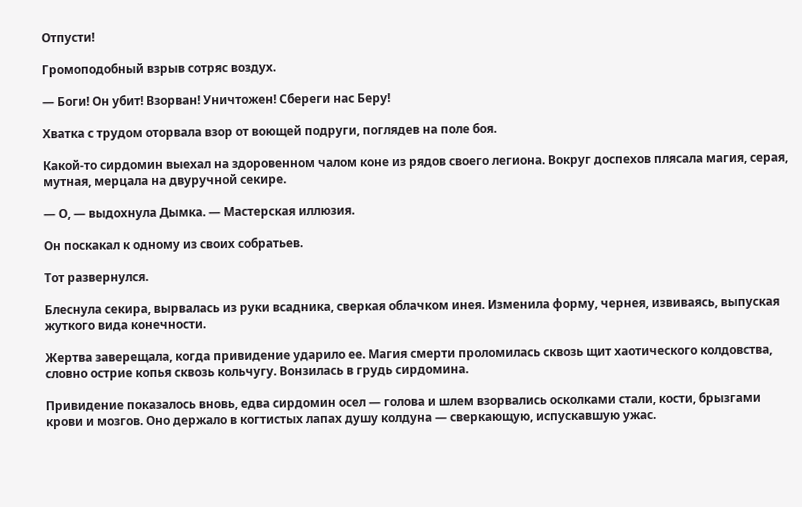Отпусти!

Громоподобный взрыв сотряс воздух.

— Боги! Он убит! Взорван! Уничтожен! Сбереги нас Беру!

Хватка с трудом оторвала взор от воющей подруги, поглядев на поле боя.

Какой-то сирдомин выехал на здоровенном чалом коне из рядов своего легиона. Вокруг доспехов плясала магия, серая, мутная, мерцала на двуручной секире.

— О, — выдохнула Дымка. — Мастерская иллюзия.

Он поскакал к одному из своих собратьев.

Тот развернулся.

Блеснула секира, вырвалась из руки всадника, сверкая облачком инея. Изменила форму, чернея, извиваясь, выпуская жуткого вида конечности.

Жертва заверещала, когда привидение ударило ее. Магия смерти проломилась сквозь щит хаотического колдовства, словно острие копья сквозь кольчугу. Вонзилась в грудь сирдомина.

Привидение показалось вновь, едва сирдомин осел — голова и шлем взорвались осколками стали, кости, брызгами крови и мозгов. Оно держало в когтистых лапах душу колдуна — сверкающую, испускавшую ужас.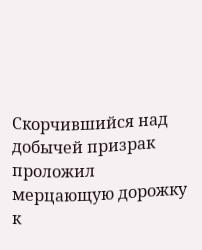Скорчившийся над добычей призрак проложил мерцающую дорожку к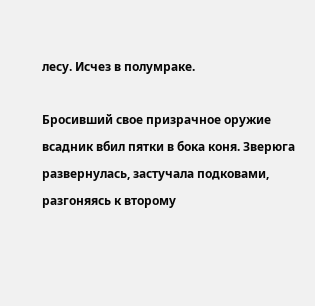лесу. Исчез в полумраке.

Бросивший свое призрачное оружие всадник вбил пятки в бока коня. Зверюга развернулась, застучала подковами, разгоняясь к второму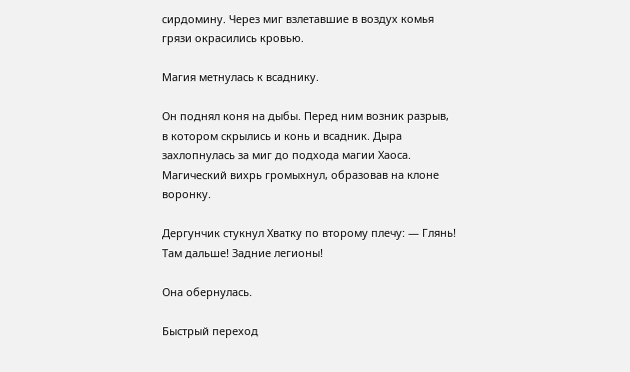сирдомину. Через миг взлетавшие в воздух комья грязи окрасились кровью.

Магия метнулась к всаднику.

Он поднял коня на дыбы. Перед ним возник разрыв, в котором скрылись и конь и всадник. Дыра захлопнулась за миг до подхода магии Хаоса. Магический вихрь громыхнул, образовав на клоне воронку.

Дергунчик стукнул Хватку по второму плечу: — Глянь! Там дальше! Задние легионы!

Она обернулась.

Быстрый переход